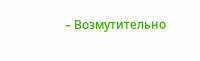– Возмутительно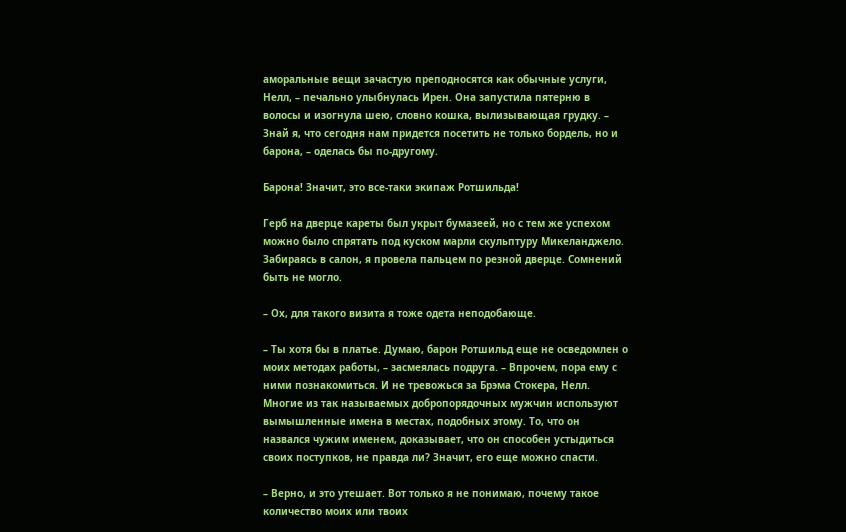аморальные вещи зачастую преподносятся как обычные услуги, Нелл, – печально улыбнулась Ирен. Она запустила пятерню в волосы и изогнула шею, словно кошка, вылизывающая грудку. – Знай я, что сегодня нам придется посетить не только бордель, но и барона, – оделась бы по-другому.

Барона! Значит, это все-таки экипаж Ротшильда!

Герб на дверце кареты был укрыт бумазеей, но с тем же успехом можно было спрятать под куском марли скульптуру Микеланджело. Забираясь в салон, я провела пальцем по резной дверце. Сомнений быть не могло.

– Ох, для такого визита я тоже одета неподобающе.

– Ты хотя бы в платье. Думаю, барон Ротшильд еще не осведомлен о моих методах работы, – засмеялась подруга. – Впрочем, пора ему с ними познакомиться. И не тревожься за Брэма Стокера, Нелл. Многие из так называемых добропорядочных мужчин используют вымышленные имена в местах, подобных этому. То, что он назвался чужим именем, доказывает, что он способен устыдиться своих поступков, не правда ли? Значит, его еще можно спасти.

– Верно, и это утешает. Вот только я не понимаю, почему такое количество моих или твоих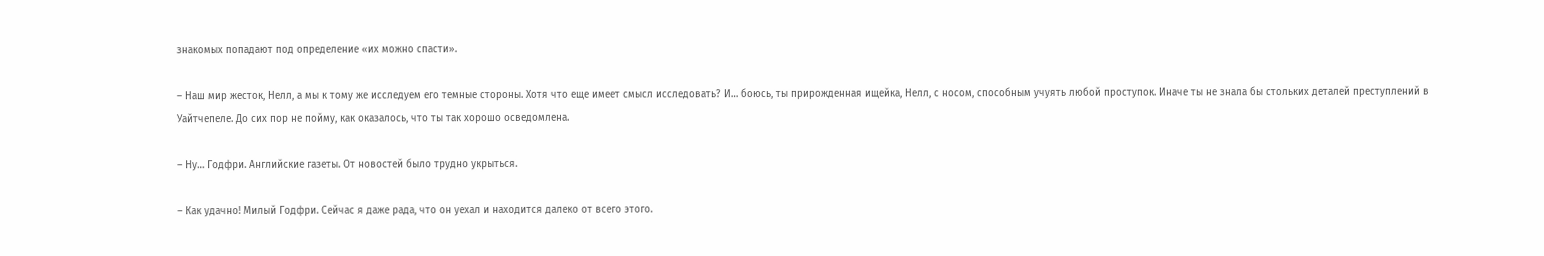знакомых попадают под определение «их можно спасти».

– Наш мир жесток, Нелл, а мы к тому же исследуем его темные стороны. Хотя что еще имеет смысл исследовать? И… боюсь, ты прирожденная ищейка, Нелл, с носом, способным учуять любой проступок. Иначе ты не знала бы стольких деталей преступлений в Уайтчепеле. До сих пор не пойму, как оказалось, что ты так хорошо осведомлена.

– Ну… Годфри. Английские газеты. От новостей было трудно укрыться.

– Как удачно! Милый Годфри. Сейчас я даже рада, что он уехал и находится далеко от всего этого.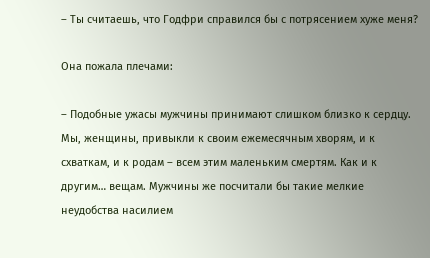– Ты считаешь, что Годфри справился бы с потрясением хуже меня?

Она пожала плечами:

– Подобные ужасы мужчины принимают слишком близко к сердцу. Мы, женщины, привыкли к своим ежемесячным хворям, и к схваткам, и к родам – всем этим маленьким смертям. Как и к другим… вещам. Мужчины же посчитали бы такие мелкие неудобства насилием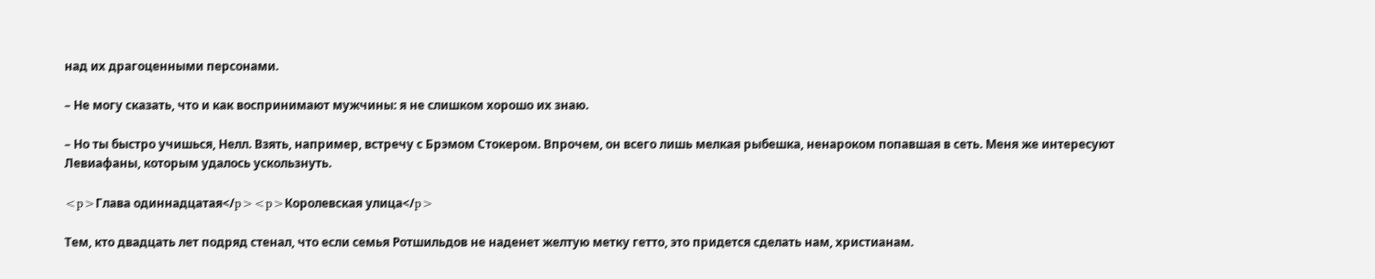над их драгоценными персонами.

– Не могу сказать, что и как воспринимают мужчины: я не слишком хорошо их знаю.

– Но ты быстро учишься, Нелл. Взять, например, встречу с Брэмом Стокером. Впрочем, он всего лишь мелкая рыбешка, ненароком попавшая в сеть. Меня же интересуют Левиафаны, которым удалось ускользнуть.

<p>Глава одиннадцатая</p><p>Королевская улица</p>

Тем, кто двадцать лет подряд стенал, что если семья Ротшильдов не наденет желтую метку гетто, это придется сделать нам, христианам.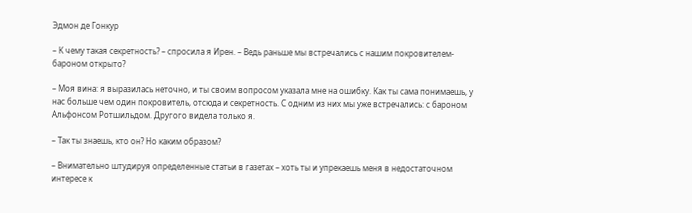Эдмон де Гонкур

– К чему такая секретность? – спросила я Ирен. – Ведь раньше мы встречались с нашим покровителем-бароном открыто?

– Моя вина: я выразилась неточно, и ты своим вопросом указала мне на ошибку. Как ты сама понимаешь, у нас больше чем один покровитель, отсюда и секретность. С одним из них мы уже встречались: с бароном Альфонсом Ротшильдом. Другого видела только я.

– Так ты знаешь, кто он? Но каким образом?

– Внимательно штудируя определенные статьи в газетах – хоть ты и упрекаешь меня в недостаточном интересе к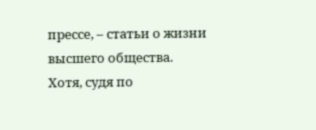прессе, – статьи о жизни высшего общества. Хотя, судя по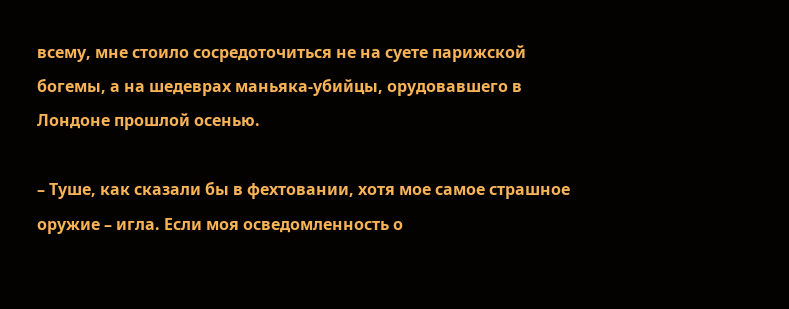всему, мне стоило сосредоточиться не на суете парижской богемы, а на шедеврах маньяка-убийцы, орудовавшего в Лондоне прошлой осенью.

– Туше, как сказали бы в фехтовании, хотя мое самое страшное оружие – игла. Если моя осведомленность о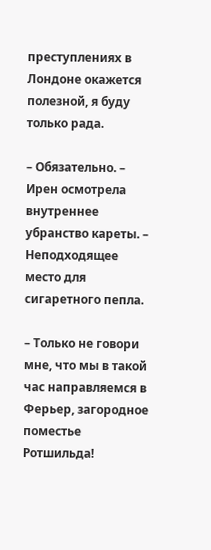преступлениях в Лондоне окажется полезной, я буду только рада.

– Обязательно. – Ирен осмотрела внутреннее убранство кареты. – Неподходящее место для сигаретного пепла.

– Только не говори мне, что мы в такой час направляемся в Ферьер, загородное поместье Ротшильда!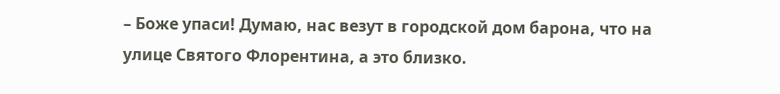– Боже упаси! Думаю, нас везут в городской дом барона, что на улице Святого Флорентина, а это близко.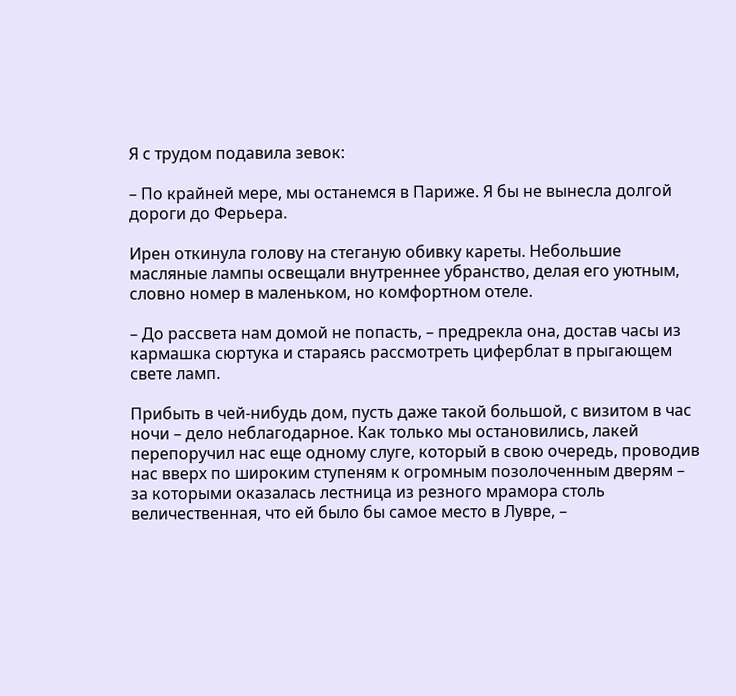Я с трудом подавила зевок:

– По крайней мере, мы останемся в Париже. Я бы не вынесла долгой дороги до Ферьера.

Ирен откинула голову на стеганую обивку кареты. Небольшие масляные лампы освещали внутреннее убранство, делая его уютным, словно номер в маленьком, но комфортном отеле.

– До рассвета нам домой не попасть, – предрекла она, достав часы из кармашка сюртука и стараясь рассмотреть циферблат в прыгающем свете ламп.

Прибыть в чей-нибудь дом, пусть даже такой большой, с визитом в час ночи – дело неблагодарное. Как только мы остановились, лакей перепоручил нас еще одному слуге, который в свою очередь, проводив нас вверх по широким ступеням к огромным позолоченным дверям – за которыми оказалась лестница из резного мрамора столь величественная, что ей было бы самое место в Лувре, –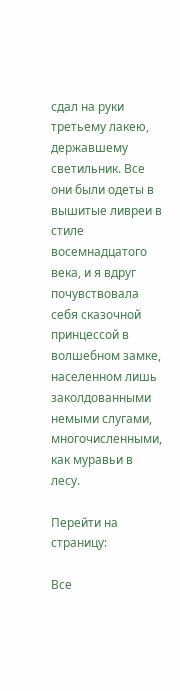сдал на руки третьему лакею, державшему светильник. Все они были одеты в вышитые ливреи в стиле восемнадцатого века, и я вдруг почувствовала себя сказочной принцессой в волшебном замке, населенном лишь заколдованными немыми слугами, многочисленными, как муравьи в лесу.

Перейти на страницу:

Все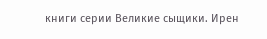книги серии Великие сыщики. Ирен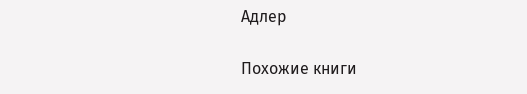Адлер

Похожие книги